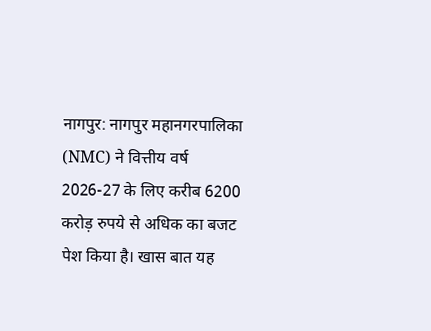नागपुर: नागपुर महानगरपालिका (NMC) ने वित्तीय वर्ष 2026-27 के लिए करीब 6200 करोड़ रुपये से अधिक का बजट पेश किया है। खास बात यह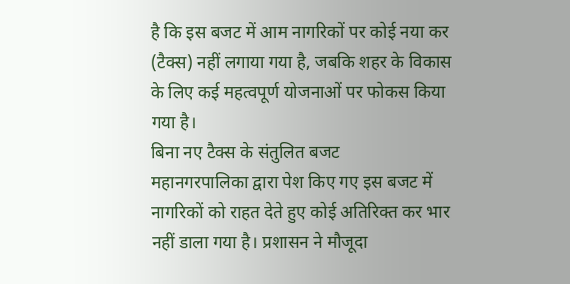है कि इस बजट में आम नागरिकों पर कोई नया कर (टैक्स) नहीं लगाया गया है, जबकि शहर के विकास के लिए कई महत्वपूर्ण योजनाओं पर फोकस किया गया है।
बिना नए टैक्स के संतुलित बजट
महानगरपालिका द्वारा पेश किए गए इस बजट में नागरिकों को राहत देते हुए कोई अतिरिक्त कर भार नहीं डाला गया है। प्रशासन ने मौजूदा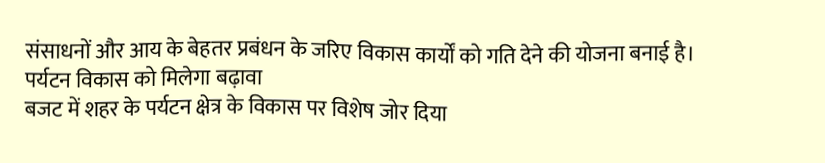संसाधनों और आय के बेहतर प्रबंधन के जरिए विकास कार्यों को गति देने की योजना बनाई है।
पर्यटन विकास को मिलेगा बढ़ावा
बजट में शहर के पर्यटन क्षेत्र के विकास पर विशेष जोर दिया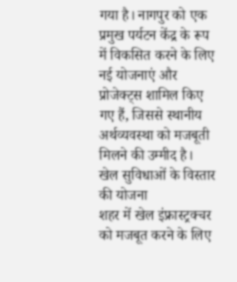गया है। नागपुर को एक प्रमुख पर्यटन केंद्र के रूप में विकसित करने के लिए नई योजनाएं और प्रोजेक्ट्स शामिल किए गए हैं, जिससे स्थानीय अर्थव्यवस्था को मजबूती मिलने की उम्मीद है।
खेल सुविधाओं के विस्तार की योजना
शहर में खेल इंफ्रास्ट्रक्चर को मजबूत करने के लिए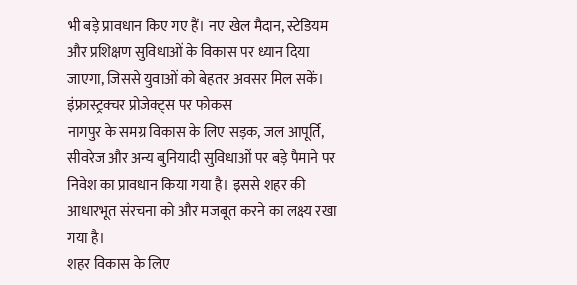भी बड़े प्रावधान किए गए हैं। नए खेल मैदान, स्टेडियम और प्रशिक्षण सुविधाओं के विकास पर ध्यान दिया जाएगा, जिससे युवाओं को बेहतर अवसर मिल सकें।
इंफ्रास्ट्रक्चर प्रोजेक्ट्स पर फोकस
नागपुर के समग्र विकास के लिए सड़क, जल आपूर्ति, सीवरेज और अन्य बुनियादी सुविधाओं पर बड़े पैमाने पर निवेश का प्रावधान किया गया है। इससे शहर की आधारभूत संरचना को और मजबूत करने का लक्ष्य रखा गया है।
शहर विकास के लिए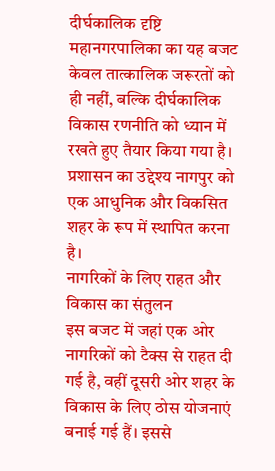दीर्घकालिक दृष्टि
महानगरपालिका का यह बजट केवल तात्कालिक जरूरतों को ही नहीं, बल्कि दीर्घकालिक विकास रणनीति को ध्यान में रखते हुए तैयार किया गया है। प्रशासन का उद्देश्य नागपुर को एक आधुनिक और विकसित शहर के रूप में स्थापित करना है।
नागरिकों के लिए राहत और विकास का संतुलन
इस बजट में जहां एक ओर नागरिकों को टैक्स से राहत दी गई है, वहीं दूसरी ओर शहर के विकास के लिए ठोस योजनाएं बनाई गई हैं। इससे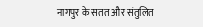नागपुर के सतत और संतुलित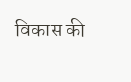विकास की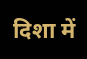दिशा में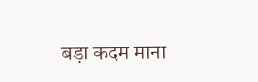बड़ा कदम माना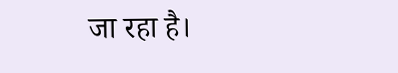जा रहा है।